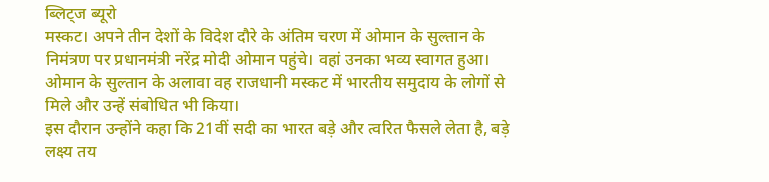ब्लिट्ज ब्यूरो
मस्कट। अपने तीन देशों के विदेश दौरे के अंतिम चरण में ओमान के सुल्तान के निमंत्रण पर प्रधानमंत्री नरेंद्र मोदी ओमान पहुंचे। वहां उनका भव्य स्वागत हुआ। ओमान के सुल्तान के अलावा वह राजधानी मस्कट में भारतीय समुदाय के लोगों से मिले और उन्हें संबोधित भी किया।
इस दौरान उन्होंने कहा कि 21वीं सदी का भारत बड़े और त्वरित फैसले लेता है, बड़े लक्ष्य तय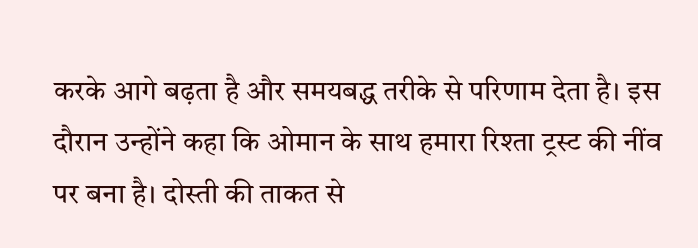करके आगे बढ़ता है और समयबद्ध तरीके से परिणाम देता है। इस दौरान उन्होंने कहा कि ओमान के साथ हमारा रिश्ता ट्रस्ट की नींव पर बना है। दोस्ती की ताकत से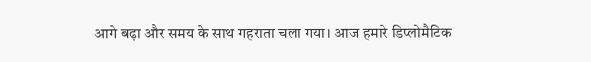आगे बढ़ा और समय के साथ गहराता चला गया। आज हमारे डिप्लोमैटिक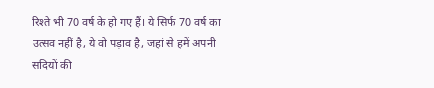रिश्ते भी 70 वर्ष के हो गए हैं। ये सिर्फ 70 वर्ष का उत्सव नहीं है, ये वो पड़ाव है, जहां से हमें अपनी सदियों की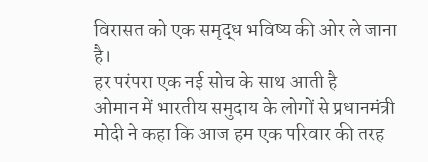विरासत को एक समृद्ध भविष्य की ओर ले जाना है।
हर परंपरा एक नई सोच के साथ आती है
ओमान में भारतीय समुदाय के लोगों से प्रधानमंत्री मोदी ने कहा कि आज हम एक परिवार की तरह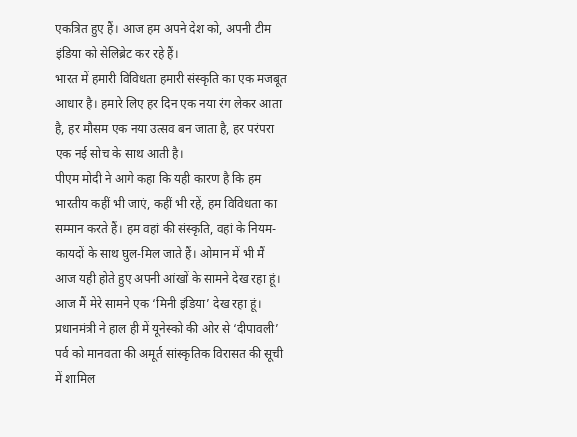एकत्रित हुए हैं। आज हम अपने देश को, अपनी टीम इंडिया को सेलिब्रेट कर रहे हैं।
भारत में हमारी विविधता हमारी संस्कृति का एक मजबूत आधार है। हमारे लिए हर दिन एक नया रंग लेकर आता है, हर मौसम एक नया उत्सव बन जाता है, हर परंपरा एक नई सोच के साथ आती है।
पीएम मोदी ने आगे कहा कि यही कारण है कि हम भारतीय कहीं भी जाएं, कहीं भी रहें, हम विविधता का सम्मान करते हैं। हम वहां की संस्कृति, वहां के नियम-कायदों के साथ घुल-मिल जाते हैं। ओमान में भी मैं आज यही होते हुए अपनी आंखों के सामने देख रहा हूं। आज मैं मेरे सामने एक ‘मिनी इंडिया’ देख रहा हूं।
प्रधानमंत्री ने हाल ही में यूनेस्को की ओर से ‘दीपावली’ पर्व को मानवता की अमूर्त सांस्कृतिक विरासत की सूची में शामिल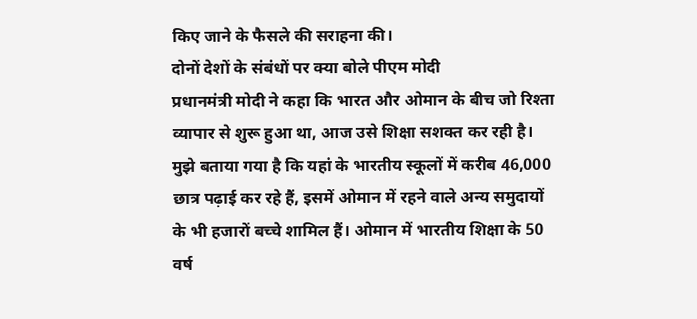किए जाने के फैसले की सराहना की।
दोनों देशों के संबंधों पर क्या बोले पीएम मोदी
प्रधानमंत्री मोदी ने कहा कि भारत और ओमान के बीच जो रिश्ता व्यापार से शुरू हुआ था, आज उसे शिक्षा सशक्त कर रही है। मुझे बताया गया है कि यहां के भारतीय स्कूलों में करीब 46,000 छात्र पढ़ाई कर रहे हैं, इसमें ओमान में रहने वाले अन्य समुदायों के भी हजारों बच्चे शामिल हैं। ओमान में भारतीय शिक्षा के 50 वर्ष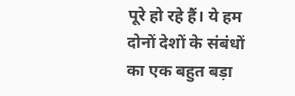पूरे हो रहे हैं। ये हम दोनों देशों के संबंधों का एक बहुत बड़ा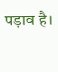पड़ाव है।